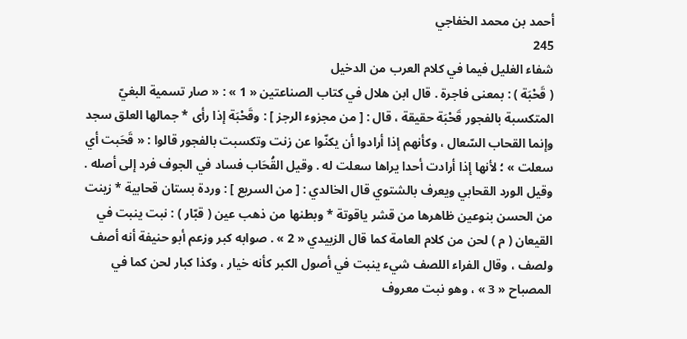أحمد بن محمد الخفاجي
245
شفاء الغليل فيما في كلام العرب من الدخيل
( قَحْبَة ) : بمعنى فاجرة . قال ابن هلال في كتاب الصناعتين « 1 » : « صار تسمية البغيّ المتكسبة بالفجور قَحْبَة حقيقة ، قال : [ من مجزوء الرجز ] : وقَحْبَة إذا رأى * جمالها العلق سجد وإنما القحاب السّعال ، وكأنهم إذا أرادوا أن يكنّوا عن زنت وتكسبت بالفجور قالوا : « قَحَبت أي سعلت » ؛ لأنها إذا أرادت أحدا يراها سعلت له . وقيل القُحَاب فساد في الجوف فرد إلى أصله . وقيل الورد القحابي ويعرف بالشتوي قال الخالدي : [ من السريع ] : وردة بستان قحابية * زينت من الحسن بنوعين ظاهرها من قشر ياقوتة * وبطنها من ذهب عين ( قبّار ) : نبت ينبت في القيعان ( م ) لحن من كلام العامة كما قال الزبيدي « 2 » . صوابه كبر وزعم أبو حنيفة أنه أصف ولصف ، وقال الفراء اللصف شيء ينبت في أصول الكبر كأنه خيار ، وكذا كبار لحن كما في المصباح « 3 » ، وهو نبت معروف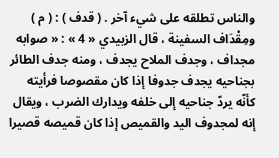والناس تطلقه على شيء آخر . ( قدف ) : ( م ) ومِقْدَاف السفينة ، قال الزبيدي « 4 » : « صوابه مجداف ، وجدف الملاح يجدف ، ومنه جدف الطائر بجناحيه يجدف جدوفا إذا كان مقصوصا فرأيته كأنّه يردّ جناحيه إلى خلفه ويدارك الضرب ، ويقال إنه لمجدوف اليد والقميص إذا كان قميصه قصيرا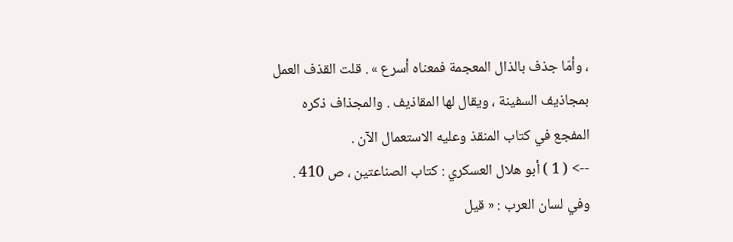، وأمّا جذف بالذال المعجمة فمعناه أسرع » . قلت القذف العمل بمجاذيف السفينة ، ويقال لها المقاذيف . والمجذاف ذكره المفجع في كتاب المنقذ وعليه الاستعمال الآن .
--> ( 1 ) أبو هلال العسكري : كتاب الصناعتين ، ص 410 . وفي لسان العرب : « قيل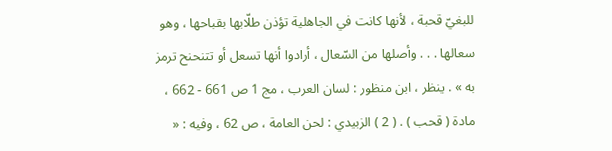للبغيّ قحبة ، لأنها كانت في الجاهلية تؤذن طلّابها بقباحها ، وهو سعالها . . . وأصلها من السّعال ، أرادوا أنها تسعل أو تتنحنح ترمز به » . ينظر ، ابن منظور : لسان العرب ، مج 1 ص 661 - 662 ، مادة ( قحب ) . ( 2 ) الزبيدي : لحن العامة ، ص 62 ، وفيه : «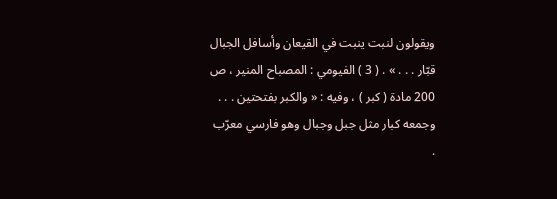ويقولون لنبت ينبت في القيعان وأسافل الجبال قبّار . . . » . ( 3 ) الفيومي : المصباح المنير ، ص 200 مادة ( كبر ) ، وفيه : « والكبر بفتحتين . . . وجمعه كبار مثل جبل وجبال وهو فارسي معرّب .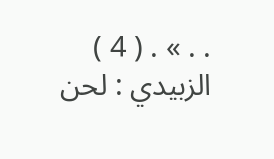. . » . ( 4 ) الزبيدي : لحن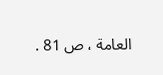العامة ، ص 81 .